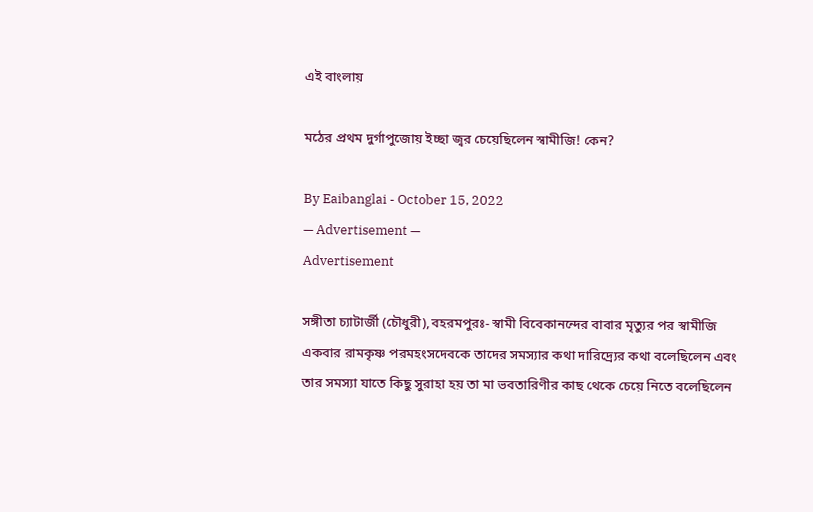এই বাংলায়

মঠের প্রথম দুর্গাপুজোয় ইচ্ছা জ্বর চেয়েছিলেন স্বামীজি! কেন?

By Eaibanglai - October 15, 2022
— Advertisement —
Advertisement

সঙ্গীতা চ্যাটার্জী (চৌধুরী),বহরমপুরঃ- স্বামী বিবেকানন্দের বাবার মৃত্যুর পর স্বামীজি একবার রামকৃষ্ণ পরমহংসদেবকে তাদের সমস্যার কথা দারিদ্র্যের কথা বলেছিলেন এবং তার সমস্যা যাতে কিছু সুরাহা হয় তা মা ভবতারিণীর কাছ থেকে চেয়ে নিতে বলেছিলেন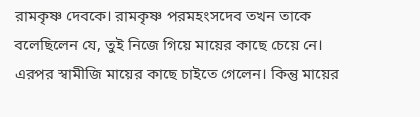রামকৃষ্ণ দেবকে। রামকৃষ্ণ পরমহংসদেব তখন তাকে বলেছিলেন যে, তুই নিজে গিয়ে মায়ের কাছে চেয়ে নে। এরপর স্বামীজি মায়ের কাছে চাইতে গেলেন। কিন্তু মায়ের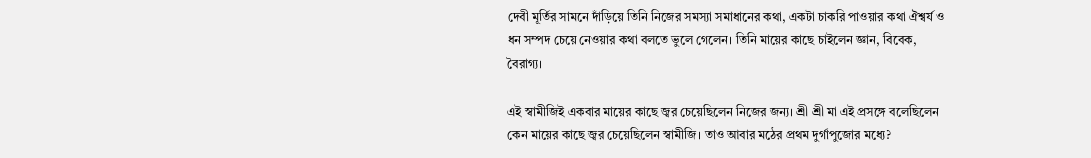দেবী মূর্তির সামনে দাঁড়িয়ে তিনি নিজের সমস্যা সমাধানের কথা, একটা চাকরি পাওয়ার কথা ঐশ্বর্য ও ধন সম্পদ চেয়ে নেওয়ার কথা বলতে ভুলে গেলেন। তিনি মায়ের কাছে চাইলেন জ্ঞান, বিবেক, বৈরাগ্য।

এই স্বামীজিই একবার মায়ের কাছে জ্বর চেয়েছিলেন নিজের জন্য। শ্রী শ্রী মা এই প্রসঙ্গে বলেছিলেন কেন মায়ের কাছে জ্বর চেয়েছিলেন স্বামীজি। তাও আবার মঠের প্রথম দুর্গাপুজোর মধ্যে?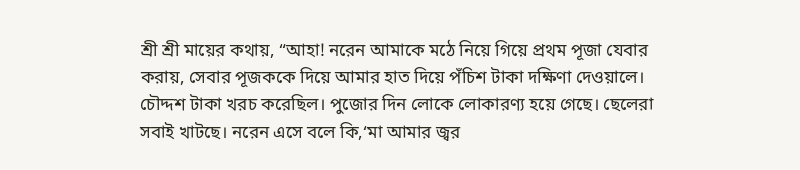শ্রী শ্রী মায়ের কথায়, “আহা! নরেন আমাকে মঠে নিয়ে গিয়ে প্রথম পূজা যেবার করায়, সেবার পূজককে দিয়ে আমার হাত দিয়ে পঁচিশ টাকা দক্ষিণা দেওয়ালে। চৌদ্দশ টাকা খরচ করেছিল। পুজোর দিন লোকে লোকারণ্য হয়ে গেছে। ছেলেরা সবাই খাটছে। নরেন এসে বলে কি,‘মা আমার জ্বর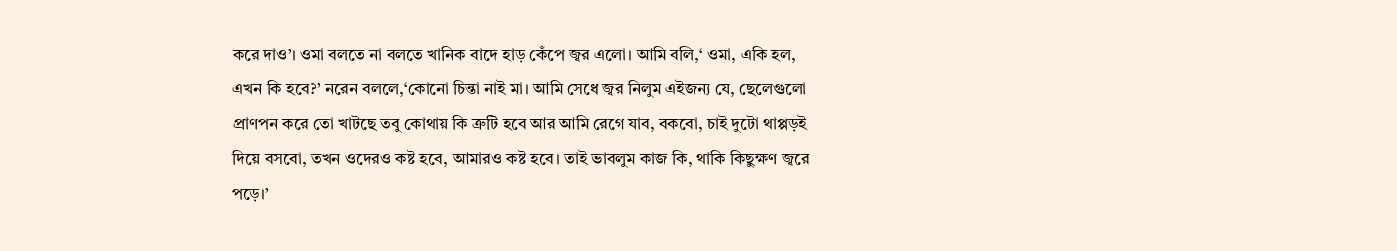করে দাও’। ওমা বলতে না বলতে খানিক বাদে হাড় কেঁপে জ্বর এলো। আমি বলি,‘ ওমা, একি হল, এখন কি হবে?’ নরেন বললে,‘কোনো চিন্তা নাই মা। আমি সেধে জ্বর নিলুম এইজন্য যে, ছেলেগুলো প্রাণপন করে তো খাটছে তবু কোথায় কি ত্রুটি হবে আর আমি রেগে যাব, বকবো, চাই দুটো থাপ্পড়ই দিয়ে বসবো, তখন ওদেরও কষ্ট হবে, আমারও কষ্ট হবে। তাই ভাবলুম কাজ কি, থাকি কিছুক্ষণ জ্বরে পড়ে।’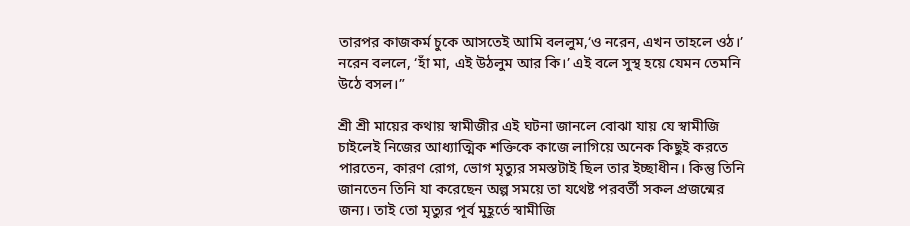তারপর কাজকর্ম চুকে আসতেই আমি বললুম,‘ও নরেন, এখন তাহলে ওঠ।’ নরেন বললে, ‘হাঁ মা, এই উঠলুম আর কি।’ এই বলে সুস্থ হয়ে যেমন তেমনি উঠে বসল।”

শ্রী শ্রী মায়ের কথায় স্বামীজীর এই ঘটনা জানলে বোঝা যায় যে স্বামীজি চাইলেই নিজের আধ্যাত্মিক শক্তিকে কাজে লাগিয়ে অনেক কিছুই করতে পারতেন, কারণ রোগ, ভোগ মৃত্যুর সমস্তটাই ছিল তার ইচ্ছাধীন। কিন্তু তিনি জানতেন তিনি যা করেছেন অল্প সময়ে তা যথেষ্ট পরবর্তী সকল প্রজন্মের জন্য। তাই তো মৃত্যুর পূর্ব মুহূর্তে স্বামীজি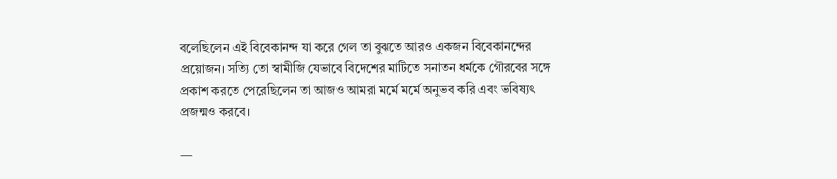বলেছিলেন এই বিবেকানন্দ যা করে গেল তা বুঝতে আরও একজন বিবেকানন্দের প্রয়োজন। সত্যি তো স্বামীজি যেভাবে বিদেশের মাটিতে সনাতন ধর্মকে গৌরবের সঙ্গে প্রকাশ করতে পেরেছিলেন তা আজও আমরা মর্মে মর্মে অনুভব করি এবং ভবিষ্যৎ প্রজন্মও করবে।

—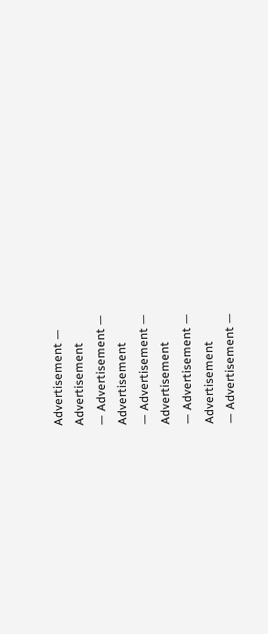Advertisement —
Advertisement
— Advertisement —
Advertisement
— Advertisement —
Advertisement
— Advertisement —
Advertisement
— Advertisement —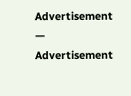Advertisement
— Advertisement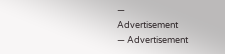—
Advertisement
— Advertisement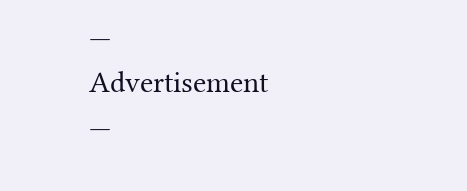—
Advertisement
—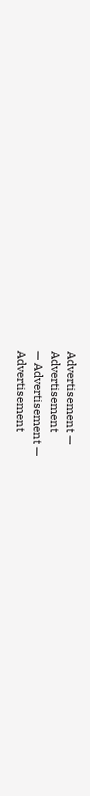Advertisement —
Advertisement
— Advertisement —
Advertisement